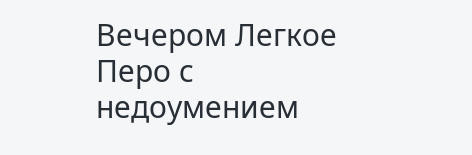Вечером Легкое Перо с недоумением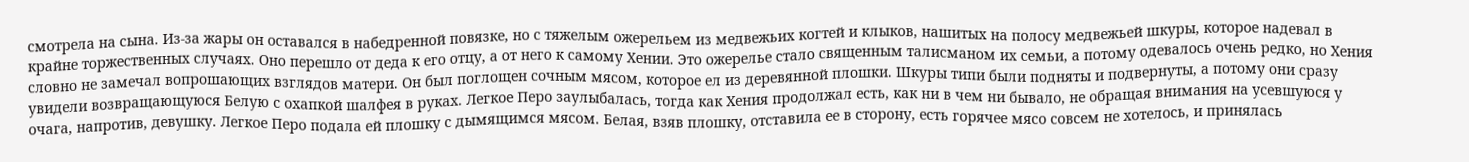смотрела на сына. Из-за жары он оставался в набедренной повязке, но с тяжелым ожерельем из медвежьих когтей и клыков, нашитых на полосу медвежьей шкуры, которое надевал в крайне торжественных случаях. Оно перешло от деда к его отцу, а от него к самому Хении. Это ожерелье стало священным талисманом их семьи, а потому одевалось очень редко, но Хения словно не замечал вопрошающих взглядов матери. Он был поглощен сочным мясом, которое ел из деревянной плошки. Шкуры типи были подняты и подвернуты, а потому они сразу увидели возвращающуюся Белую с охапкой шалфея в руках. Легкое Перо заулыбалась, тогда как Хения продолжал есть, как ни в чем ни бывало, не обращая внимания на усевшуюся у очага, напротив, девушку. Легкое Перо подала ей плошку с дымящимся мясом. Белая, взяв плошку, отставила ее в сторону, есть горячее мясо совсем не хотелось, и принялась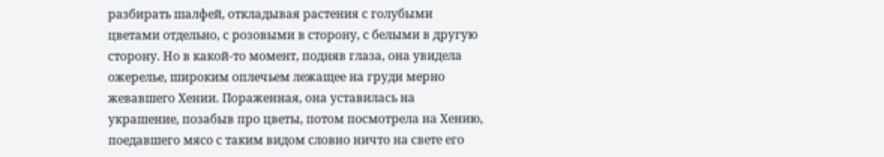разбирать шалфей, откладывая растения с голубыми цветами отдельно, с розовыми в сторону, с белыми в другую сторону. Но в какой-то момент, подняв глаза, она увидела ожерелье, широким оплечьем лежащее на груди мерно жевавшего Хении. Пораженная, она уставилась на украшение, позабыв про цветы, потом посмотрела на Хению, поедавшего мясо с таким видом словно ничто на свете его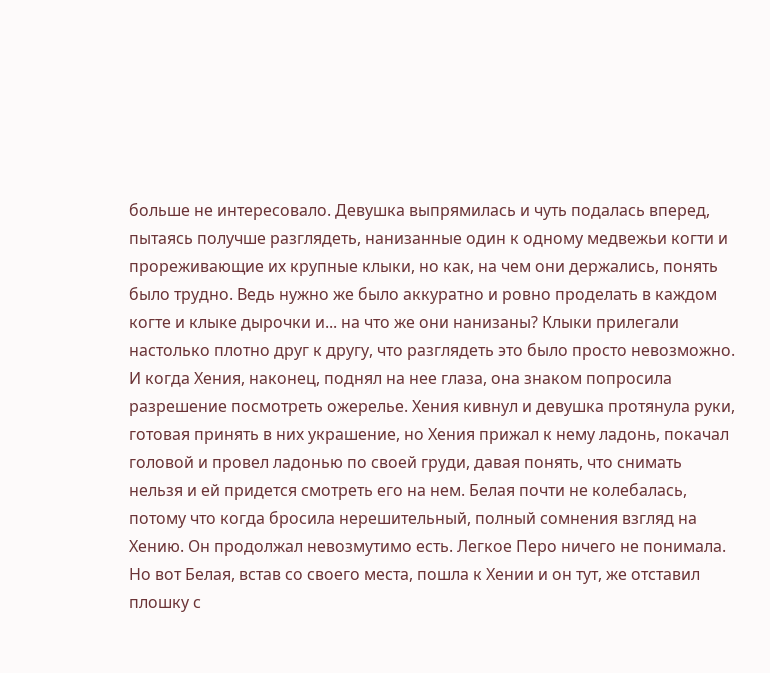больше не интересовало. Девушка выпрямилась и чуть подалась вперед, пытаясь получше разглядеть, нанизанные один к одному медвежьи когти и прореживающие их крупные клыки, но как, на чем они держались, понять было трудно. Ведь нужно же было аккуратно и ровно проделать в каждом когте и клыке дырочки и... на что же они нанизаны? Клыки прилегали настолько плотно друг к другу, что разглядеть это было просто невозможно. И когда Хения, наконец, поднял на нее глаза, она знаком попросила разрешение посмотреть ожерелье. Хения кивнул и девушка протянула руки, готовая принять в них украшение, но Хения прижал к нему ладонь, покачал головой и провел ладонью по своей груди, давая понять, что снимать нельзя и ей придется смотреть его на нем. Белая почти не колебалась, потому что когда бросила нерешительный, полный сомнения взгляд на Хению. Он продолжал невозмутимо есть. Легкое Перо ничего не понимала. Но вот Белая, встав со своего места, пошла к Хении и он тут, же отставил плошку с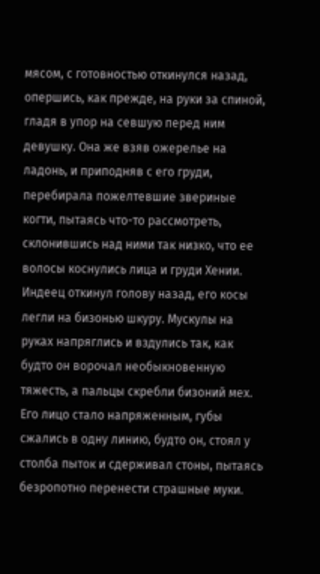мясом, с готовностью откинулся назад, опершись, как прежде, на руки за спиной, гладя в упор на севшую перед ним девушку. Она же взяв ожерелье на ладонь, и приподняв с его груди, перебирала пожелтевшие звериные когти, пытаясь что-то рассмотреть, склонившись над ними так низко, что ее волосы коснулись лица и груди Хении. Индеец откинул голову назад, его косы легли на бизонью шкуру. Мускулы на руках напряглись и вздулись так, как будто он ворочал необыкновенную тяжесть, а пальцы скребли бизоний мех. Его лицо стало напряженным, губы сжались в одну линию, будто он, стоял у столба пыток и сдерживал стоны, пытаясь безропотно перенести страшные муки.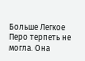Больше Легкое Перо терпеть не могла. Она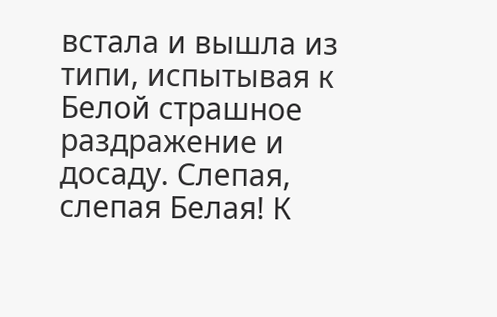встала и вышла из типи, испытывая к Белой страшное раздражение и досаду. Слепая, слепая Белая! К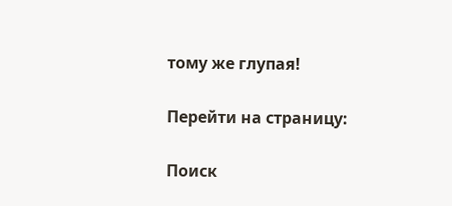тому же глупая!

Перейти на страницу:

Поиск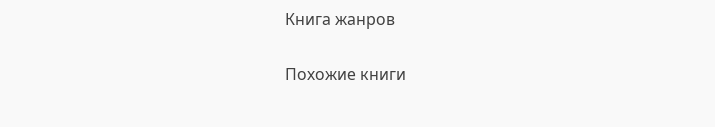Книга жанров

Похожие книги